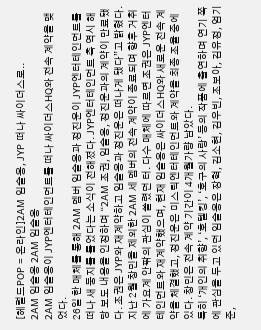[헤럴드POP = 온라인]2AM 임슬옹, JYP 떠나 싸이더스로..
2AM 임슬옹 2AM 임슬옹
2AM 임슬옹이 JYP엔터테인먼트를 떠나 싸이더스HQ와 전속 계약을 맺었다.
26일 한 매체를 통해 2AM 멤버 임슬옹과 정진운이 JYP엔터테인먼트를 떠나 새 둥지를 틀었다는 소식이 전해졌다. JYP엔터테인먼트 측 역시 해당 보도 내용을 인정하며 “2AM 조권, 임슬옹, 정진운과의 계약이 만료됐다. 조권은 JYP와 재계약하고 임슬옹과 정진운은 떠나게 됐다”고 밝혔다.
지난 2월 창민을 제외한 2AM 세 멤버의 전속 계약이 종료되며 향후 거취에 가요계 안팎의 관심이 쏠렸던 터. 다수 매체에 따르면 조권은 JYP엔터테인먼트와 재계약했으며, 현재 임슬옹은 싸이더스HQ와 새로운 전속 계약을 체결했고, 정진운은 미스틱엔터테인먼트와 계약을 최종 조율 중에 있다. 창민은 전속 계약 기간이 4개월가량 남았다.
특히 ‘개인의 취향’, ‘호텔킹’, ‘호구의 사랑’ 등의 작품에 출연하며 연기 쪽에 관심을 두고 있던 임슬옹은 장혁, 김소현, 김우빈, 조보아, 김유정, 엄기준,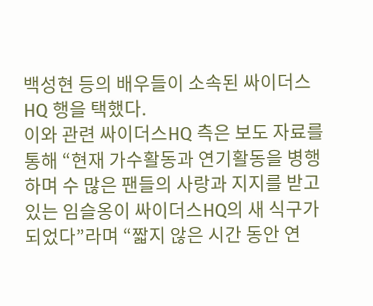백성현 등의 배우들이 소속된 싸이더스HQ 행을 택했다.
이와 관련 싸이더스HQ 측은 보도 자료를 통해 “현재 가수활동과 연기활동을 병행하며 수 많은 팬들의 사랑과 지지를 받고 있는 임슬옹이 싸이더스HQ의 새 식구가 되었다”라며 “짧지 않은 시간 동안 연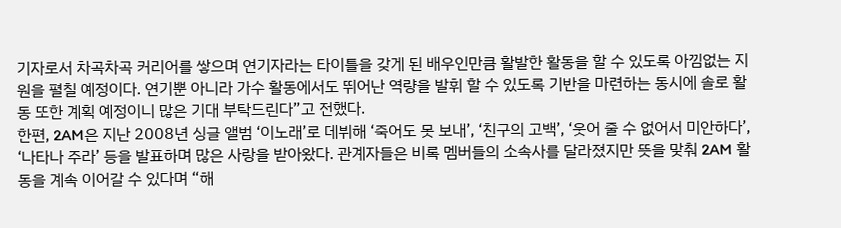기자로서 차곡차곡 커리어를 쌓으며 연기자라는 타이틀을 갖게 된 배우인만큼 활발한 활동을 할 수 있도록 아낌없는 지원을 펼칠 예정이다. 연기뿐 아니라 가수 활동에서도 뛰어난 역량을 발휘 할 수 있도록 기반을 마련하는 동시에 솔로 활동 또한 계획 예정이니 많은 기대 부탁드린다”고 전했다.
한편, 2AM은 지난 2008년 싱글 앨범 ‘이노래’로 데뷔해 ‘죽어도 못 보내’, ‘친구의 고백’, ‘웃어 줄 수 없어서 미안하다’, ‘나타나 주라’ 등을 발표하며 많은 사랑을 받아왔다. 관계자들은 비록 멤버들의 소속사를 달라졌지만 뜻을 맞춰 2AM 활동을 계속 이어갈 수 있다며 “해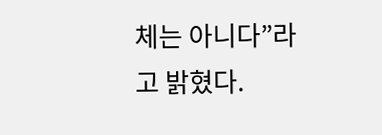체는 아니다”라고 밝혔다.